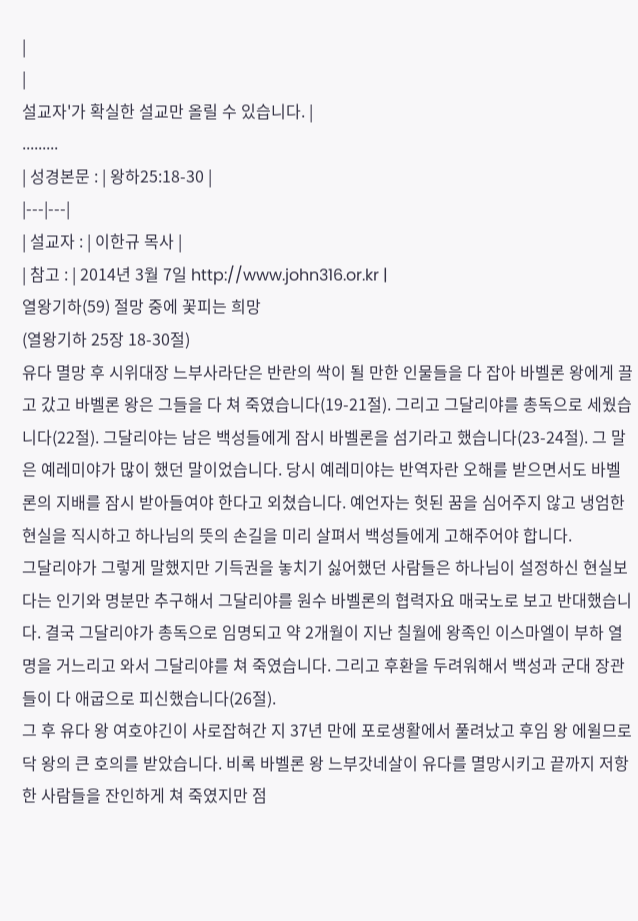|
|
설교자'가 확실한 설교만 올릴 수 있습니다. |
.........
| 성경본문 : | 왕하25:18-30 |
|---|---|
| 설교자 : | 이한규 목사 |
| 참고 : | 2014년 3월 7일 http://www.john316.or.kr |
열왕기하(59) 절망 중에 꽃피는 희망
(열왕기하 25장 18-30절)
유다 멸망 후 시위대장 느부사라단은 반란의 싹이 될 만한 인물들을 다 잡아 바벨론 왕에게 끌고 갔고 바벨론 왕은 그들을 다 쳐 죽였습니다(19-21절). 그리고 그달리야를 총독으로 세웠습니다(22절). 그달리야는 남은 백성들에게 잠시 바벨론을 섬기라고 했습니다(23-24절). 그 말은 예레미야가 많이 했던 말이었습니다. 당시 예레미야는 반역자란 오해를 받으면서도 바벨론의 지배를 잠시 받아들여야 한다고 외쳤습니다. 예언자는 헛된 꿈을 심어주지 않고 냉엄한 현실을 직시하고 하나님의 뜻의 손길을 미리 살펴서 백성들에게 고해주어야 합니다.
그달리야가 그렇게 말했지만 기득권을 놓치기 싫어했던 사람들은 하나님이 설정하신 현실보다는 인기와 명분만 추구해서 그달리야를 원수 바벨론의 협력자요 매국노로 보고 반대했습니다. 결국 그달리야가 총독으로 임명되고 약 2개월이 지난 칠월에 왕족인 이스마엘이 부하 열 명을 거느리고 와서 그달리야를 쳐 죽였습니다. 그리고 후환을 두려워해서 백성과 군대 장관들이 다 애굽으로 피신했습니다(26절).
그 후 유다 왕 여호야긴이 사로잡혀간 지 37년 만에 포로생활에서 풀려났고 후임 왕 에윌므로닥 왕의 큰 호의를 받았습니다. 비록 바벨론 왕 느부갓네살이 유다를 멸망시키고 끝까지 저항한 사람들을 잔인하게 쳐 죽였지만 점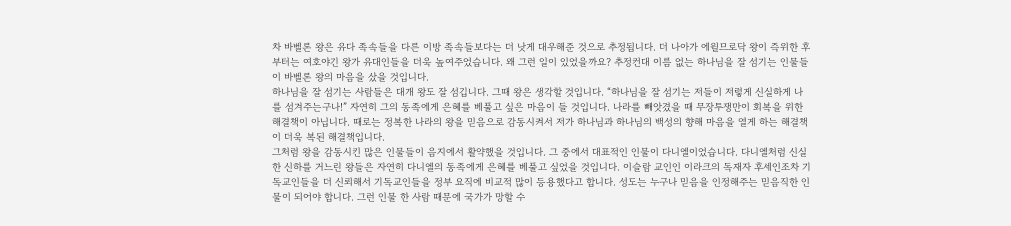차 바벨론 왕은 유다 족속들을 다른 이방 족속들보다는 더 낫게 대우해준 것으로 추정됩니다. 더 나아가 에윌므로닥 왕이 즉위한 후부터는 여호야긴 왕가 유대인들을 더욱 높여주었습니다. 왜 그런 일이 있었을까요? 추정컨대 이름 없는 하나님을 잘 섬기는 인물들이 바벨론 왕의 마음을 샀을 것입니다.
하나님을 잘 섬기는 사람들은 대개 왕도 잘 섬깁니다. 그때 왕은 생각할 것입니다. “하나님을 잘 섬기는 저들이 저렇게 신실하게 나를 섬겨주는구나!” 자연히 그의 동족에게 은혜를 베풀고 싶은 마음이 들 것입니다. 나라를 빼앗겼을 때 무장투쟁만이 회복을 위한 해결책이 아닙니다. 때로는 정복한 나라의 왕을 믿음으로 감동시켜서 저가 하나님과 하나님의 백성의 향해 마음을 열게 하는 해결책이 더욱 복된 해결책입니다.
그처럼 왕을 감동시킨 많은 인물들이 음지에서 활약했을 것입니다. 그 중에서 대표적인 인물이 다니엘이었습니다. 다니엘처럼 신실한 신하를 거느린 왕들은 자연히 다니엘의 동족에게 은혜를 베풀고 싶었을 것입니다. 이슬람 교인인 이라크의 독재자 후세인조차 기독교인들을 더 신뢰해서 기독교인들을 정부 요직에 비교적 많이 등용했다고 합니다. 성도는 누구나 믿음을 인정해주는 믿음직한 인물이 되어야 합니다. 그런 인물 한 사람 때문에 국가가 망할 수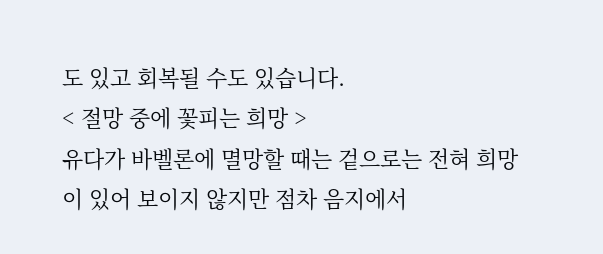도 있고 회복될 수도 있습니다.
< 절망 중에 꽃피는 희망 >
유다가 바벨론에 멸망할 때는 겉으로는 전혀 희망이 있어 보이지 않지만 점차 음지에서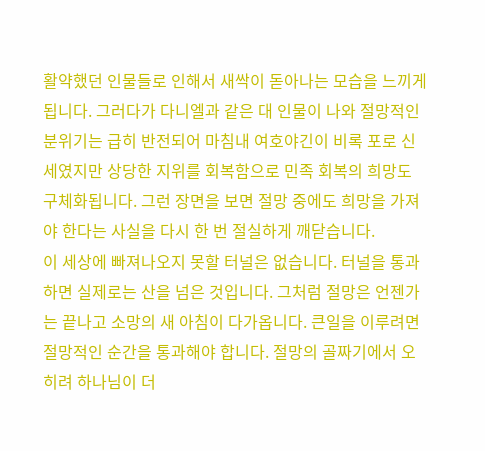활약했던 인물들로 인해서 새싹이 돋아나는 모습을 느끼게 됩니다. 그러다가 다니엘과 같은 대 인물이 나와 절망적인 분위기는 급히 반전되어 마침내 여호야긴이 비록 포로 신세였지만 상당한 지위를 회복함으로 민족 회복의 희망도 구체화됩니다. 그런 장면을 보면 절망 중에도 희망을 가져야 한다는 사실을 다시 한 번 절실하게 깨닫습니다.
이 세상에 빠져나오지 못할 터널은 없습니다. 터널을 통과하면 실제로는 산을 넘은 것입니다. 그처럼 절망은 언젠가는 끝나고 소망의 새 아침이 다가옵니다. 큰일을 이루려면 절망적인 순간을 통과해야 합니다. 절망의 골짜기에서 오히려 하나님이 더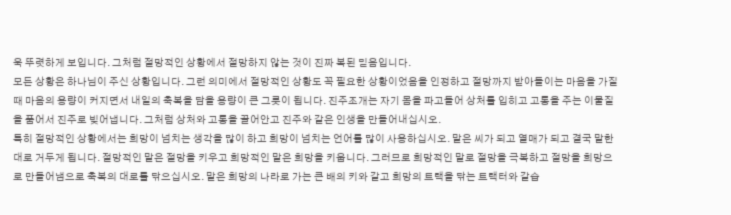욱 뚜렷하게 보입니다. 그처럼 절망적인 상황에서 절망하지 않는 것이 진짜 복된 믿음입니다.
모든 상황은 하나님이 주신 상황입니다. 그런 의미에서 절망적인 상황도 꼭 필요한 상황이었음을 인정하고 절망까지 받아들이는 마음을 가질 때 마음의 용량이 커지면서 내일의 축복을 담을 용량이 큰 그릇이 됩니다. 진주조개는 자기 몸을 파고들어 상처를 입히고 고통을 주는 이물질을 품어서 진주로 빚어냅니다. 그처럼 상처와 고통을 끌어안고 진주와 같은 인생을 만들어내십시오.
특히 절망적인 상황에서는 희망이 넘치는 생각을 많이 하고 희망이 넘치는 언어를 많이 사용하십시오. 말은 씨가 되고 열매가 되고 결국 말한 대로 거두게 됩니다. 절망적인 말은 절망을 키우고 희망적인 말은 희망을 키웁니다. 그러므로 희망적인 말로 절망을 극복하고 절망을 희망으로 만들어냄으로 축복의 대로를 닦으십시오. 말은 희망의 나라로 가는 큰 배의 키와 같고 희망의 트랙을 닦는 트랙터와 같습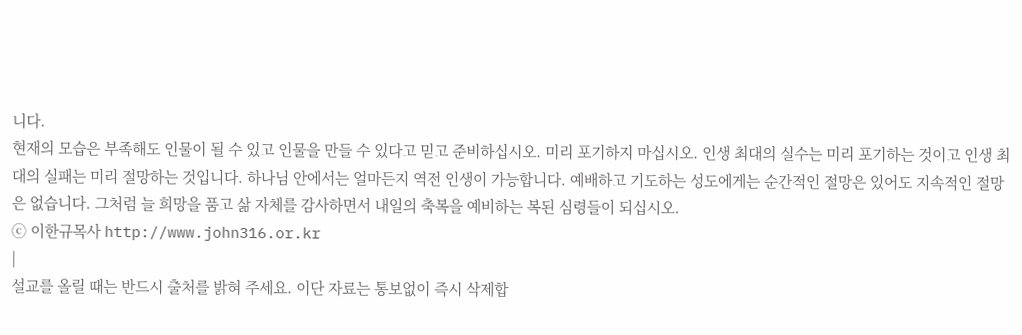니다.
현재의 모습은 부족해도 인물이 될 수 있고 인물을 만들 수 있다고 믿고 준비하십시오. 미리 포기하지 마십시오. 인생 최대의 실수는 미리 포기하는 것이고 인생 최대의 실패는 미리 절망하는 것입니다. 하나님 안에서는 얼마든지 역전 인생이 가능합니다. 예배하고 기도하는 성도에게는 순간적인 절망은 있어도 지속적인 절망은 없습니다. 그처럼 늘 희망을 품고 삶 자체를 감사하면서 내일의 축복을 예비하는 복된 심령들이 되십시오.
ⓒ 이한규목사 http://www.john316.or.kr
|
설교를 올릴 때는 반드시 출처를 밝혀 주세요. 이단 자료는 통보없이 즉시 삭제합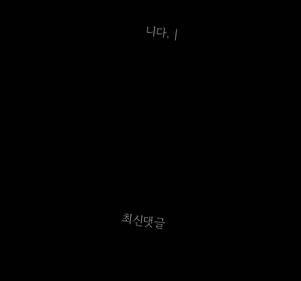니다. |








최신댓글